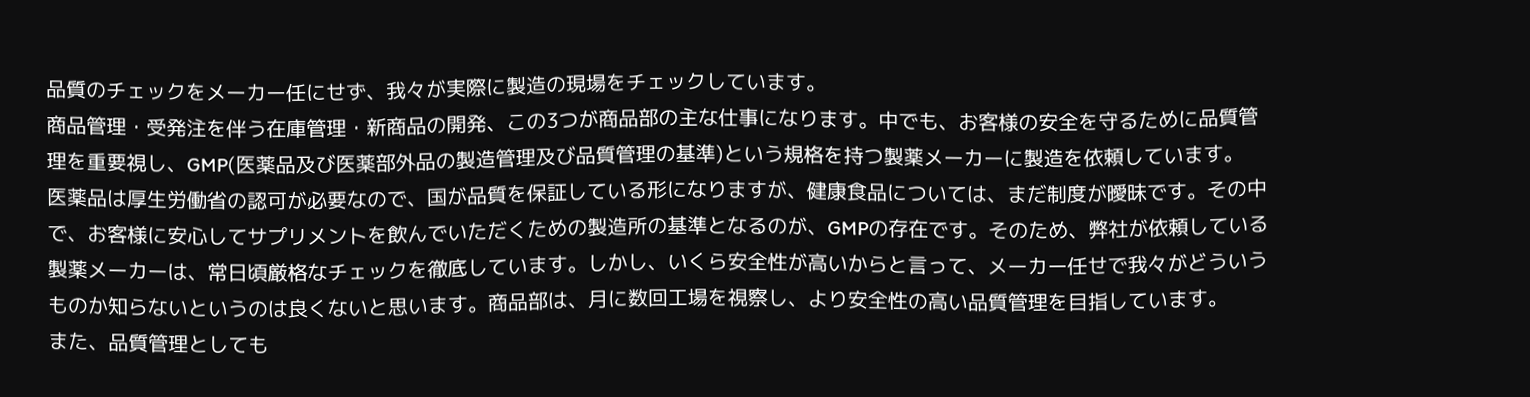品質のチェックをメーカー任にせず、我々が実際に製造の現場をチェックしています。
商品管理・受発注を伴う在庫管理・新商品の開発、この3つが商品部の主な仕事になります。中でも、お客様の安全を守るために品質管理を重要視し、GMP(医薬品及び医薬部外品の製造管理及び品質管理の基準)という規格を持つ製薬メーカーに製造を依頼しています。
医薬品は厚生労働省の認可が必要なので、国が品質を保証している形になりますが、健康食品については、まだ制度が曖昧です。その中で、お客様に安心してサプリメントを飲んでいただくための製造所の基準となるのが、GMPの存在です。そのため、弊社が依頼している製薬メーカーは、常日頃厳格なチェックを徹底しています。しかし、いくら安全性が高いからと言って、メーカー任せで我々がどういうものか知らないというのは良くないと思います。商品部は、月に数回工場を視察し、より安全性の高い品質管理を目指しています。
また、品質管理としても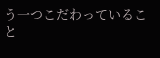う一つこだわっていること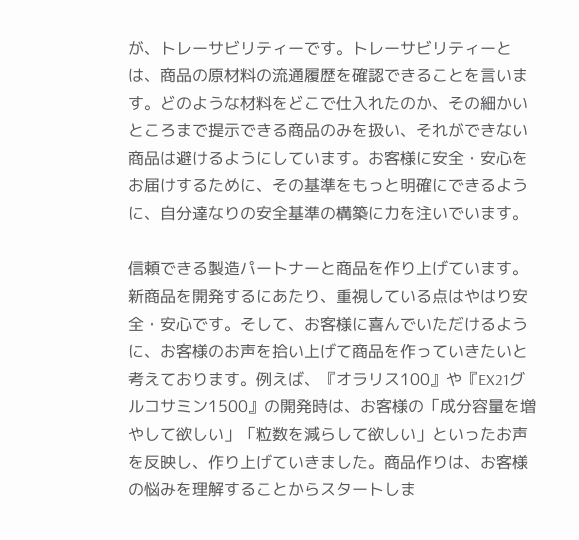が、トレーサビリティーです。トレーサビリティーとは、商品の原材料の流通履歴を確認できることを言います。どのような材料をどこで仕入れたのか、その細かいところまで提示できる商品のみを扱い、それができない商品は避けるようにしています。お客様に安全・安心をお届けするために、その基準をもっと明確にできるように、自分達なりの安全基準の構築に力を注いでいます。

信頼できる製造パートナーと商品を作り上げています。
新商品を開発するにあたり、重視している点はやはり安全・安心です。そして、お客様に喜んでいただけるように、お客様のお声を拾い上げて商品を作っていきたいと考えております。例えば、『オラリス100』や『EX21グルコサミン1500』の開発時は、お客様の「成分容量を増やして欲しい」「粒数を減らして欲しい」といったお声を反映し、作り上げていきました。商品作りは、お客様の悩みを理解することからスタートしま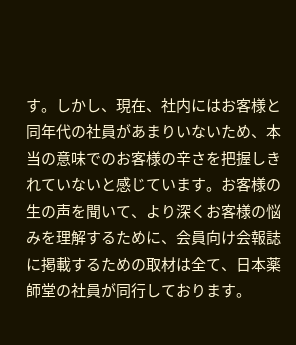す。しかし、現在、社内にはお客様と同年代の社員があまりいないため、本当の意味でのお客様の辛さを把握しきれていないと感じています。お客様の生の声を聞いて、より深くお客様の悩みを理解するために、会員向け会報誌に掲載するための取材は全て、日本薬師堂の社員が同行しております。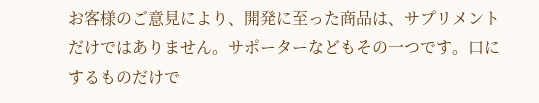お客様のご意見により、開発に至った商品は、サプリメントだけではありません。サポーターなどもその一つです。口にするものだけで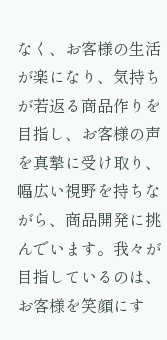なく、お客様の生活が楽になり、気持ちが若返る商品作りを目指し、お客様の声を真摯に受け取り、幅広い視野を持ちながら、商品開発に挑んでいます。我々が目指しているのは、お客様を笑顔にす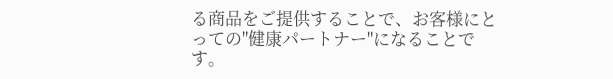る商品をご提供することで、お客様にとっての"健康パートナー"になることです。